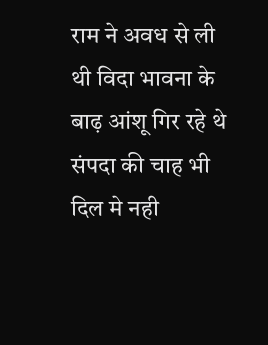राम ने अवध से ली थी विदा भावना के बाढ़ आंशू गिर रहे थे संपदा की चाह भी दिल मे नही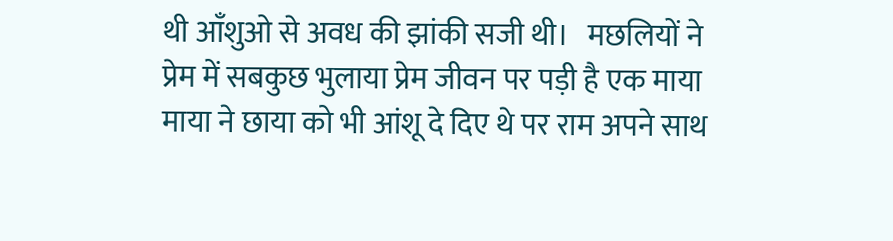थी आँशुओ से अवध की झांकी सजी थी।   मछलियों ने प्रेम में सबकुछ भुलाया प्रेम जीवन पर पड़ी है एक माया माया ने छाया को भी आंशू दे दिए थे पर राम अपने साथ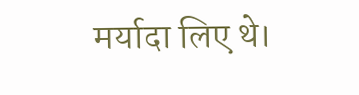मर्यादा लिए थे।